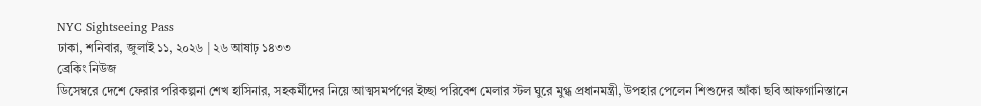NYC Sightseeing Pass
ঢাকা, শনিবার, জুলাই ১১, ২০২৬ | ২৬ আষাঢ় ১৪৩৩
ব্রেকিং নিউজ
ডিসেম্বরে দেশে ফেরার পরিকল্পনা শেখ হাসিনার, সহকর্মীদের নিয়ে আত্মসমর্পণের ইচ্ছা পরিবেশ মেলার স্টল ঘুরে মুগ্ধ প্রধানমন্ত্রী, উপহার পেলেন শিশুদের আঁকা ছবি আফগানিস্তানে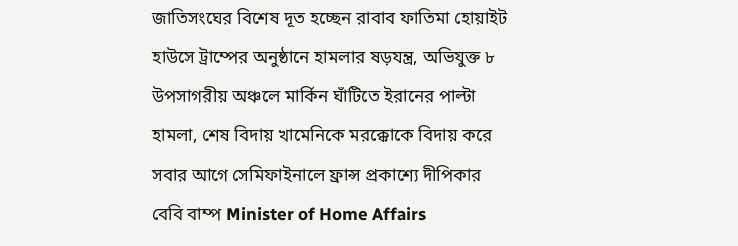জাতিসংঘের বিশেষ দূত হচ্ছেন রাবাব ফাতিমা হোয়াইট হাউসে ট্রাম্পের অনুষ্ঠানে হামলার ষড়যন্ত্র, অভিযুক্ত ৮ উপসাগরীয় অঞ্চলে মার্কিন ঘাঁটিতে ইরানের পাল্টা হামলা, শেষ বিদায় খামেনিকে মরক্কোকে বিদায় করে সবার আগে সেমিফাইনালে ফ্রান্স প্রকাশ্যে দীপিকার বেবি বাম্প Minister of Home Affairs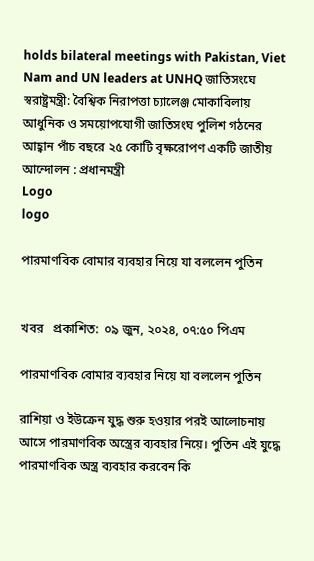holds bilateral meetings with Pakistan, Viet Nam and UN leaders at UNHQ জাতিসংঘে স্বরাষ্ট্রমন্ত্রী: বৈশ্বিক নিরাপত্তা চ্যালেঞ্জ মোকাবিলায় আধুনিক ও সময়োপযোগী জাতিসংঘ পুলিশ গঠনের আহ্বান পাঁচ বছরে ২৫ কোটি বৃক্ষরোপণ একটি জাতীয় আন্দোলন : প্রধানমন্ত্রী
Logo
logo

পারমাণবিক বোমার ব্যবহার নিয়ে যা বললেন পুতিন


খবর   প্রকাশিত:  ০৯ জুন, ২০২৪, ০৭:৫০ পিএম

পারমাণবিক বোমার ব্যবহার নিয়ে যা বললেন পুতিন

রাশিয়া ও ইউক্রেন যুদ্ধ শুরু হওয়ার পরই আলোচনায় আসে পারমাণবিক অস্ত্রের ব্যবহার নিয়ে। পুতিন এই যুদ্ধে পারমাণবিক অস্ত্র ব্যবহার করবেন কি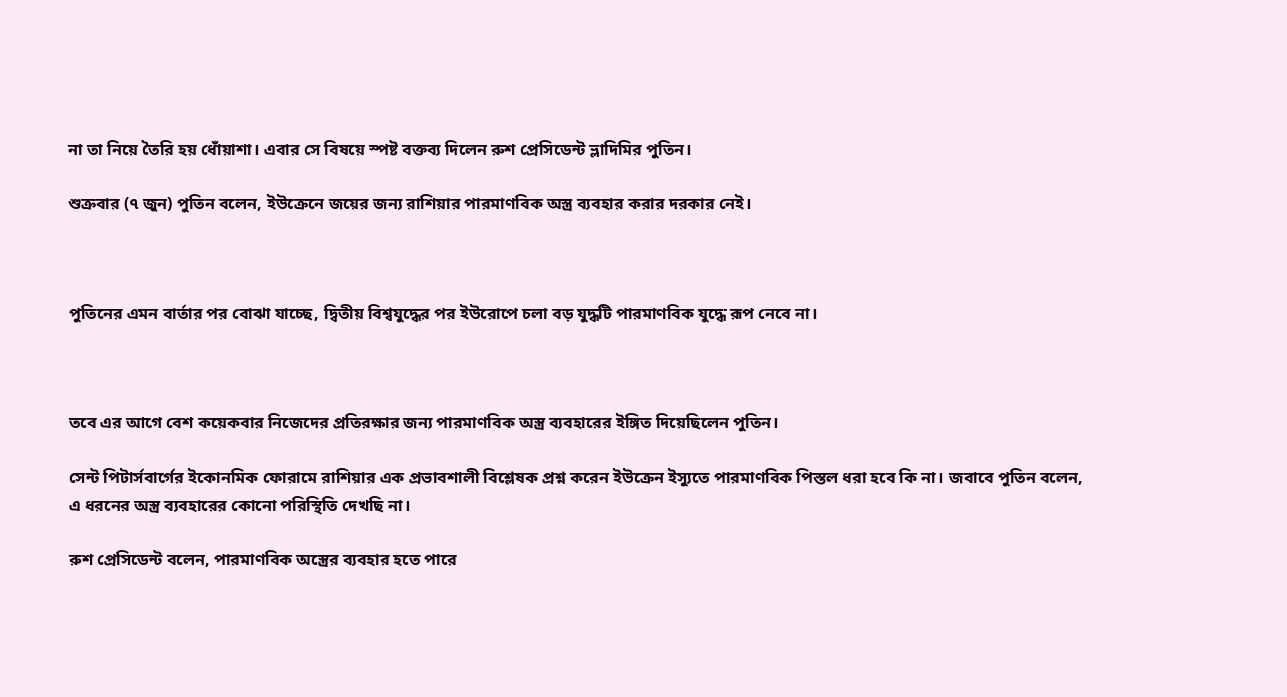না তা নিয়ে তৈরি হয় ধোঁয়াশা। এবার সে বিষয়ে স্পষ্ট বক্তব্য দিলেন রুশ প্রেসিডেন্ট ভ্লাদিমির পুতিন।

শুক্রবার (৭ জুন) পুতিন বলেন, ইউক্রেনে জয়ের জন্য রাশিয়ার পারমাণবিক অস্ত্র ব্যবহার করার দরকার নেই।



পুতিনের এমন বার্তার পর বোঝা যাচ্ছে, দ্বিতীয় বিশ্বযুদ্ধের পর ইউরোপে চলা বড় যুদ্ধটি পারমাণবিক যুদ্ধে রূপ নেবে না।



তবে এর আগে বেশ কয়েকবার নিজেদের প্রতিরক্ষার জন্য পারমাণবিক অস্ত্র ব্যবহারের ইঙ্গিত দিয়েছিলেন পুতিন।

সেন্ট পিটার্সবার্গের ইকোনমিক ফোরামে রাশিয়ার এক প্রভাবশালী বিশ্লেষক প্রশ্ন করেন ইউক্রেন ইস্যুতে পারমাণবিক পিস্তল ধরা হবে কি না। জবাবে পুতিন বলেন, এ ধরনের অস্ত্র ব্যবহারের কোনো পরিস্থিতি দেখছি না।

রুশ প্রেসিডেন্ট বলেন, পারমাণবিক অস্ত্রের ব্যবহার হতে পারে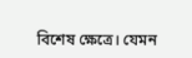বিশেষ ক্ষেত্রে। যেমন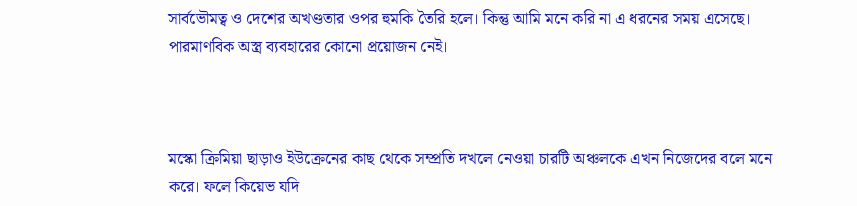সার্বভৌমত্ব ও দেশের অখণ্ডতার ওপর হুমকি তৈরি হলে। কিন্তু আমি মনে করি না এ ধরনের সময় এসেছে। পারমাণবিক অস্ত্র ব্যবহারের কোনো প্রয়োজন নেই।



মস্কো ক্রিমিয়া ছাড়াও ইউক্রেনের কাছ থেকে সম্প্রতি দখলে নেওয়া চারটি অঞ্চলকে এখন নিজেদের বলে মনে করে। ফলে কিয়েভ যদি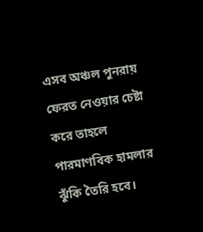এসব অঞ্চল পুনরায় ফেরত নেওয়ার চেষ্টা করে তাহলে পারমাণবিক হামলার ঝুঁকি তৈরি হবে।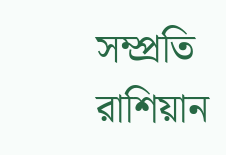সম্প্রতি রাশিয়ান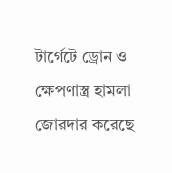টার্গেটে ড্রোন ও ক্ষেপণাস্ত্র হামলা জোরদার করেছে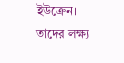ইউক্রেন। তাদের লক্ষ্য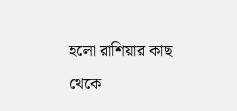হলো রাশিয়ার কাছ থেকে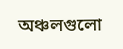অঞ্চলগুলো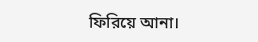ফিরিয়ে আনা।